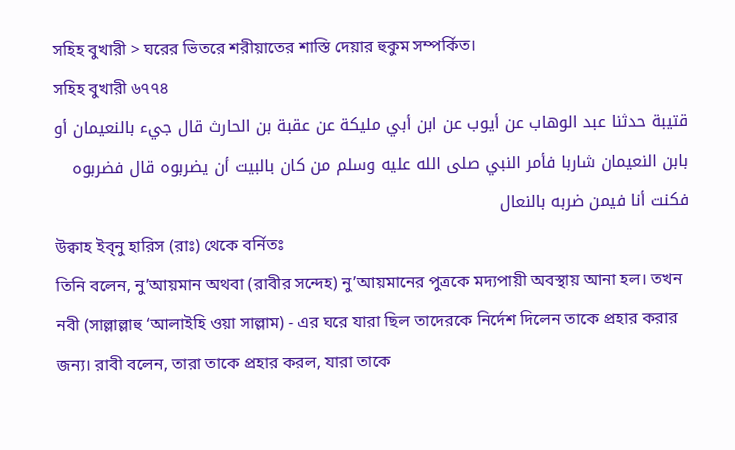সহিহ বুখারী > ঘরের ভিতরে শরীয়াতের শাস্তি দেয়ার হুকুম সম্পর্কিত।
সহিহ বুখারী ৬৭৭৪
قتيبة حدثنا عبد الوهاب عن أيوب عن ابن أبي مليكة عن عقبة بن الحارث قال جيء بالنعيمان أو بابن النعيمان شاربا فأمر النبي صلى الله عليه وسلم من كان بالبيت أن يضربوه قال فضربوه فكنت أنا فيمن ضربه بالنعال
উক্বাহ ইব্নু হারিস (রাঃ) থেকে বর্নিতঃ
তিনি বলেন, নু’আয়মান অথবা (রাবীর সন্দেহ) নু’আয়মানের পুত্রকে মদ্যপায়ী অবস্থায় আনা হল। তখন নবী (সাল্লাল্লাহু ‘আলাইহি ওয়া সাল্লাম) - এর ঘরে যারা ছিল তাদেরকে নির্দেশ দিলেন তাকে প্রহার করার জন্য। রাবী বলেন, তারা তাকে প্রহার করল, যারা তাকে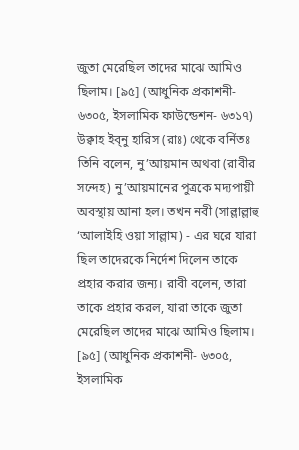জুতা মেরেছিল তাদের মাঝে আমিও ছিলাম। [৯৫] (আধুনিক প্রকাশনী- ৬৩০৫, ইসলামিক ফাউন্ডেশন- ৬৩১৭)
উক্বাহ ইব্নু হারিস (রাঃ) থেকে বর্নিতঃ
তিনি বলেন, নু’আয়মান অথবা (রাবীর সন্দেহ) নু’আয়মানের পুত্রকে মদ্যপায়ী অবস্থায় আনা হল। তখন নবী (সাল্লাল্লাহু ‘আলাইহি ওয়া সাল্লাম) - এর ঘরে যারা ছিল তাদেরকে নির্দেশ দিলেন তাকে প্রহার করার জন্য। রাবী বলেন, তারা তাকে প্রহার করল, যারা তাকে জুতা মেরেছিল তাদের মাঝে আমিও ছিলাম। [৯৫] (আধুনিক প্রকাশনী- ৬৩০৫, ইসলামিক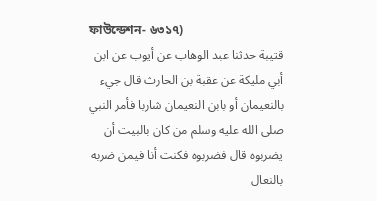ফাউন্ডেশন- ৬৩১৭)
قتيبة حدثنا عبد الوهاب عن أيوب عن ابن أبي مليكة عن عقبة بن الحارث قال جيء بالنعيمان أو بابن النعيمان شاربا فأمر النبي صلى الله عليه وسلم من كان بالبيت أن يضربوه قال فضربوه فكنت أنا فيمن ضربه بالنعال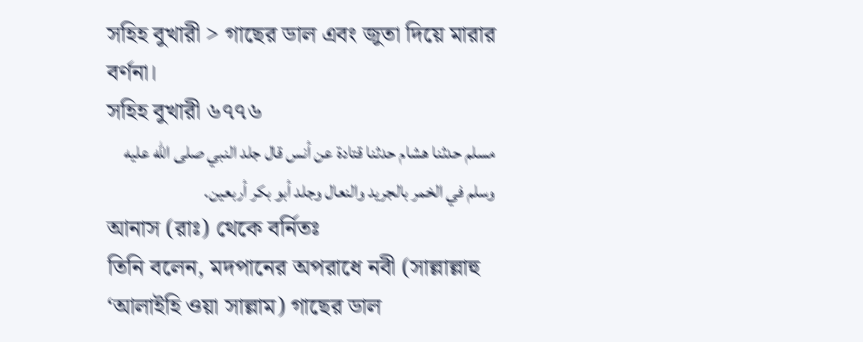সহিহ বুখারী > গাছের ডাল এবং জুতা দিয়ে মারার বর্ণনা।
সহিহ বুখারী ৬৭৭৬
مسلم حدثنا هشام حدثنا قتادة عن أنس قال جلد النبي صلى الله عليه وسلم في الخمر بالجريد والنعال وجلد أبو بكر أربعين.
আনাস (রাঃ) থেকে বর্নিতঃ
তিনি বলেন, মদপানের অপরাধে নবী (সাল্লাল্লাহু ‘আলাইহি ওয়া সাল্লাম) গাছের ডাল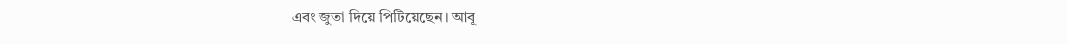এবং জুতা দিয়ে পিটিয়েছেন। আবূ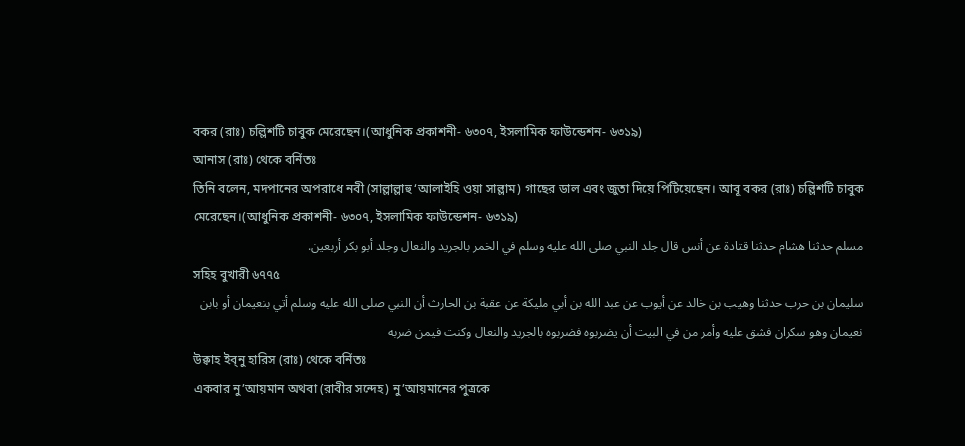বকর (রাঃ) চল্লিশটি চাবুক মেরেছেন।(আধুনিক প্রকাশনী- ৬৩০৭, ইসলামিক ফাউন্ডেশন- ৬৩১৯)
আনাস (রাঃ) থেকে বর্নিতঃ
তিনি বলেন, মদপানের অপরাধে নবী (সাল্লাল্লাহু ‘আলাইহি ওয়া সাল্লাম) গাছের ডাল এবং জুতা দিয়ে পিটিয়েছেন। আবূ বকর (রাঃ) চল্লিশটি চাবুক মেরেছেন।(আধুনিক প্রকাশনী- ৬৩০৭, ইসলামিক ফাউন্ডেশন- ৬৩১৯)
مسلم حدثنا هشام حدثنا قتادة عن أنس قال جلد النبي صلى الله عليه وسلم في الخمر بالجريد والنعال وجلد أبو بكر أربعين.
সহিহ বুখারী ৬৭৭৫
سليمان بن حرب حدثنا وهيب بن خالد عن أيوب عن عبد الله بن أبي مليكة عن عقبة بن الحارث أن النبي صلى الله عليه وسلم أتي بنعيمان أو بابن نعيمان وهو سكران فشق عليه وأمر من في البيت أن يضربوه فضربوه بالجريد والنعال وكنت فيمن ضربه
উক্বাহ ইব্নু হারিস (রাঃ) থেকে বর্নিতঃ
একবার নু’আয়মান অথবা (রাবীর সন্দেহ) নু’আয়মানের পুত্রকে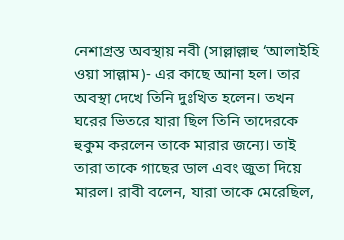নেশাগ্রস্ত অবস্থায় নবী (সাল্লাল্লাহু ‘আলাইহি ওয়া সাল্লাম)- এর কাছে আনা হল। তার অবস্থা দেখে তিনি দুঃখিত হলেন। তখন ঘরের ভিতরে যারা ছিল তিনি তাদেরকে হুকুম করলেন তাকে মারার জন্যে। তাই তারা তাকে গাছের ডাল এবং জুতা দিয়ে মারল। রাবী বলেন, যারা তাকে মেরেছিল,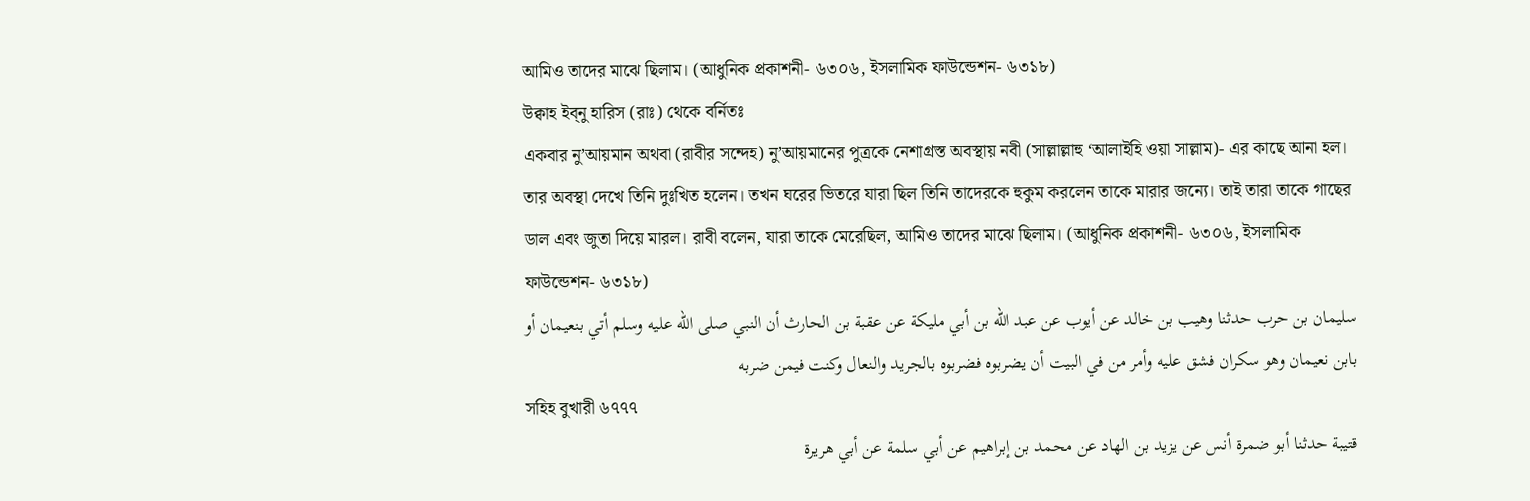আমিও তাদের মাঝে ছিলাম। (আধুনিক প্রকাশনী- ৬৩০৬, ইসলামিক ফাউন্ডেশন- ৬৩১৮)
উক্বাহ ইব্নু হারিস (রাঃ) থেকে বর্নিতঃ
একবার নু’আয়মান অথবা (রাবীর সন্দেহ) নু’আয়মানের পুত্রকে নেশাগ্রস্ত অবস্থায় নবী (সাল্লাল্লাহু ‘আলাইহি ওয়া সাল্লাম)- এর কাছে আনা হল। তার অবস্থা দেখে তিনি দুঃখিত হলেন। তখন ঘরের ভিতরে যারা ছিল তিনি তাদেরকে হুকুম করলেন তাকে মারার জন্যে। তাই তারা তাকে গাছের ডাল এবং জুতা দিয়ে মারল। রাবী বলেন, যারা তাকে মেরেছিল, আমিও তাদের মাঝে ছিলাম। (আধুনিক প্রকাশনী- ৬৩০৬, ইসলামিক ফাউন্ডেশন- ৬৩১৮)
سليمان بن حرب حدثنا وهيب بن خالد عن أيوب عن عبد الله بن أبي مليكة عن عقبة بن الحارث أن النبي صلى الله عليه وسلم أتي بنعيمان أو بابن نعيمان وهو سكران فشق عليه وأمر من في البيت أن يضربوه فضربوه بالجريد والنعال وكنت فيمن ضربه
সহিহ বুখারী ৬৭৭৭
قتيبة حدثنا أبو ضمرة أنس عن يزيد بن الهاد عن محمد بن إبراهيم عن أبي سلمة عن أبي هريرة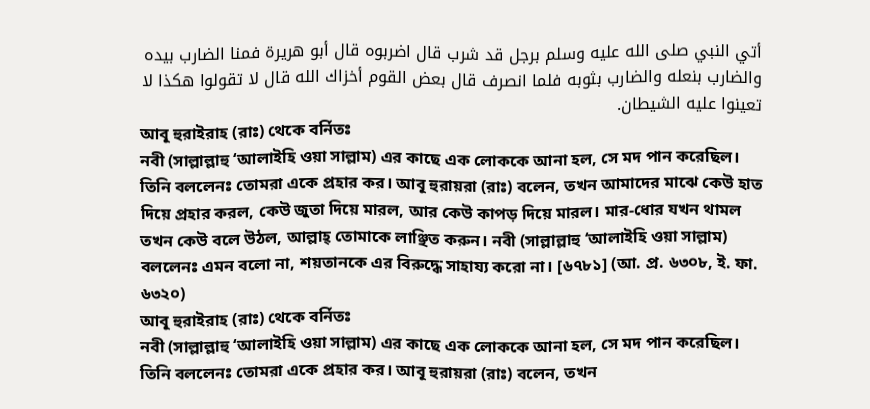أتي النبي صلى الله عليه وسلم برجل قد شرب قال اضربوه قال أبو هريرة فمنا الضارب بيده والضارب بنعله والضارب بثوبه فلما انصرف قال بعض القوم أخزاك الله قال لا تقولوا هكذا لا تعينوا عليه الشيطان.
আবূ হুরাইরাহ (রাঃ) থেকে বর্নিতঃ
নবী (সাল্লাল্লাহু ‘আলাইহি ওয়া সাল্লাম) এর কাছে এক লোককে আনা হল, সে মদ পান করেছিল। তিনি বললেনঃ তোমরা একে প্রহার কর। আবূ হুরায়রা (রাঃ) বলেন, তখন আমাদের মাঝে কেউ হাত দিয়ে প্রহার করল, কেউ জুতা দিয়ে মারল, আর কেউ কাপড় দিয়ে মারল। মার-ধোর যখন থামল তখন কেউ বলে উঠল, আল্লাহ্ তোমাকে লাঞ্ছিত করুন। নবী (সাল্লাল্লাহু ‘আলাইহি ওয়া সাল্লাম) বললেনঃ এমন বলো না, শয়তানকে এর বিরুদ্ধে সাহায্য করো না। [৬৭৮১] (আ. প্র. ৬৩০৮, ই. ফা. ৬৩২০)
আবূ হুরাইরাহ (রাঃ) থেকে বর্নিতঃ
নবী (সাল্লাল্লাহু ‘আলাইহি ওয়া সাল্লাম) এর কাছে এক লোককে আনা হল, সে মদ পান করেছিল। তিনি বললেনঃ তোমরা একে প্রহার কর। আবূ হুরায়রা (রাঃ) বলেন, তখন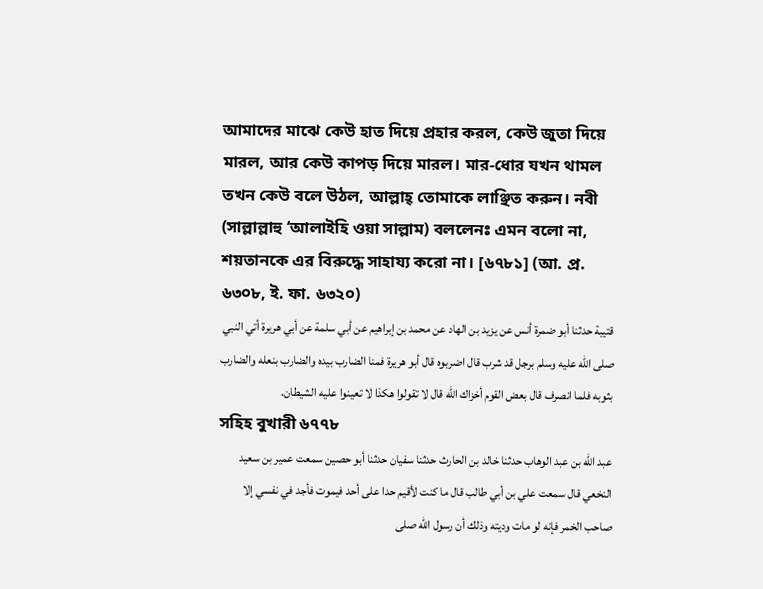আমাদের মাঝে কেউ হাত দিয়ে প্রহার করল, কেউ জুতা দিয়ে মারল, আর কেউ কাপড় দিয়ে মারল। মার-ধোর যখন থামল তখন কেউ বলে উঠল, আল্লাহ্ তোমাকে লাঞ্ছিত করুন। নবী (সাল্লাল্লাহু ‘আলাইহি ওয়া সাল্লাম) বললেনঃ এমন বলো না, শয়তানকে এর বিরুদ্ধে সাহায্য করো না। [৬৭৮১] (আ. প্র. ৬৩০৮, ই. ফা. ৬৩২০)
قتيبة حدثنا أبو ضمرة أنس عن يزيد بن الهاد عن محمد بن إبراهيم عن أبي سلمة عن أبي هريرة أتي النبي صلى الله عليه وسلم برجل قد شرب قال اضربوه قال أبو هريرة فمنا الضارب بيده والضارب بنعله والضارب بثوبه فلما انصرف قال بعض القوم أخزاك الله قال لا تقولوا هكذا لا تعينوا عليه الشيطان.
সহিহ বুখারী ৬৭৭৮
عبد الله بن عبد الوهاب حدثنا خالد بن الحارث حدثنا سفيان حدثنا أبو حصين سمعت عمير بن سعيد النخعي قال سمعت علي بن أبي طالب قال ما كنت لأقيم حدا على أحد فيموت فأجد في نفسي إلا صاحب الخمر فإنه لو مات وديته وذلك أن رسول الله صلى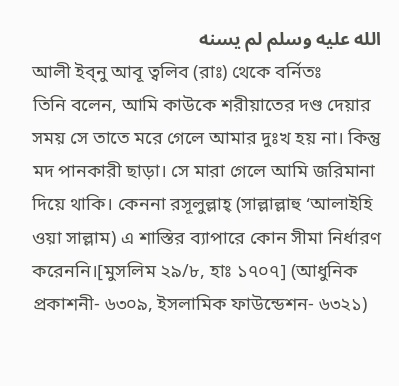الله عليه وسلم لم يسنه
আলী ইব্নু আবূ ত্বলিব (রাঃ) থেকে বর্নিতঃ
তিনি বলেন, আমি কাউকে শরীয়াতের দণ্ড দেয়ার সময় সে তাতে মরে গেলে আমার দুঃখ হয় না। কিন্তু মদ পানকারী ছাড়া। সে মারা গেলে আমি জরিমানা দিয়ে থাকি। কেননা রসূলুল্লাহ্ (সাল্লাল্লাহু ‘আলাইহি ওয়া সাল্লাম) এ শাস্তির ব্যাপারে কোন সীমা নির্ধারণ করেননি।[মুসলিম ২৯/৮, হাঃ ১৭০৭] (আধুনিক প্রকাশনী- ৬৩০৯, ইসলামিক ফাউন্ডেশন- ৬৩২১)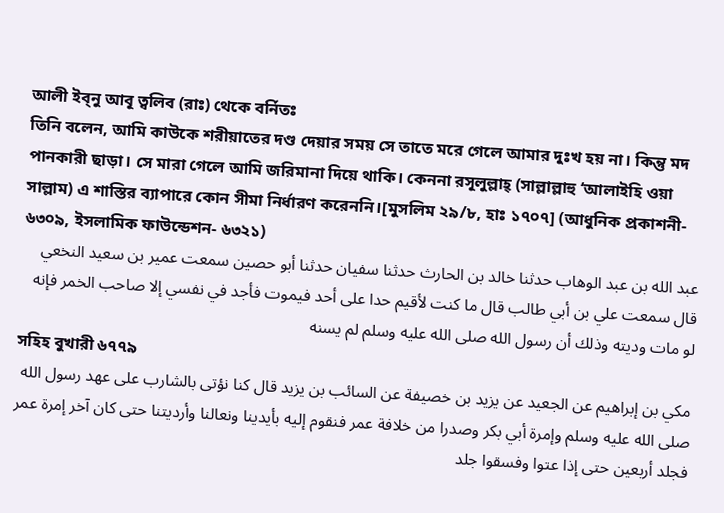আলী ইব্নু আবূ ত্বলিব (রাঃ) থেকে বর্নিতঃ
তিনি বলেন, আমি কাউকে শরীয়াতের দণ্ড দেয়ার সময় সে তাতে মরে গেলে আমার দুঃখ হয় না। কিন্তু মদ পানকারী ছাড়া। সে মারা গেলে আমি জরিমানা দিয়ে থাকি। কেননা রসূলুল্লাহ্ (সাল্লাল্লাহু ‘আলাইহি ওয়া সাল্লাম) এ শাস্তির ব্যাপারে কোন সীমা নির্ধারণ করেননি।[মুসলিম ২৯/৮, হাঃ ১৭০৭] (আধুনিক প্রকাশনী- ৬৩০৯, ইসলামিক ফাউন্ডেশন- ৬৩২১)
عبد الله بن عبد الوهاب حدثنا خالد بن الحارث حدثنا سفيان حدثنا أبو حصين سمعت عمير بن سعيد النخعي قال سمعت علي بن أبي طالب قال ما كنت لأقيم حدا على أحد فيموت فأجد في نفسي إلا صاحب الخمر فإنه لو مات وديته وذلك أن رسول الله صلى الله عليه وسلم لم يسنه
সহিহ বুখারী ৬৭৭৯
مكي بن إبراهيم عن الجعيد عن يزيد بن خصيفة عن السائب بن يزيد قال كنا نؤتى بالشارب على عهد رسول الله صلى الله عليه وسلم وإمرة أبي بكر وصدرا من خلافة عمر فنقوم إليه بأيدينا ونعالنا وأرديتنا حتى كان آخر إمرة عمر فجلد أربعين حتى إذا عتوا وفسقوا جلد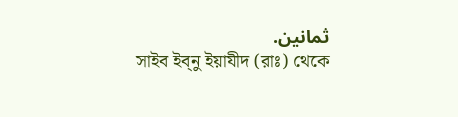ثمانين.
সাইব ইব্নু ইয়াযীদ (রাঃ) থেকে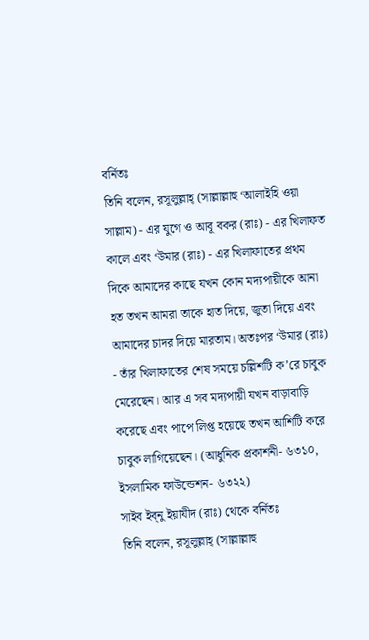বর্নিতঃ
তিনি বলেন, রসূলুল্লাহ্ (সাল্লাল্লাহু ‘আলাইহি ওয়া সাল্লাম) - এর যুগে ও আবূ বকর (রাঃ) - এর খিলাফত কালে এবং ‘উমার (রাঃ) - এর খিলাফাতের প্রথম দিকে আমাদের কাছে যখন কোন মদ্যপায়ীকে আনা হত তখন আমরা তাকে হাত দিয়ে, জুতা দিয়ে এবং আমাদের চাদর দিয়ে মারতাম। অতঃপর ‘উমার (রাঃ) - তাঁর খিলাফাতের শেষ সময়ে চল্লিশটি ক’রে চাবুক মেরেছেন। আর এ সব মদ্যপায়ী যখন বাড়াবাড়ি করেছে এবং পাপে লিপ্ত হয়েছে তখন আশিটি করে চাবুক লাগিয়েছেন। (আধুনিক প্রকাশনী- ৬৩১০, ইসলামিক ফাউন্ডেশন- ৬৩২২)
সাইব ইব্নু ইয়াযীদ (রাঃ) থেকে বর্নিতঃ
তিনি বলেন, রসূলুল্লাহ্ (সাল্লাল্লাহু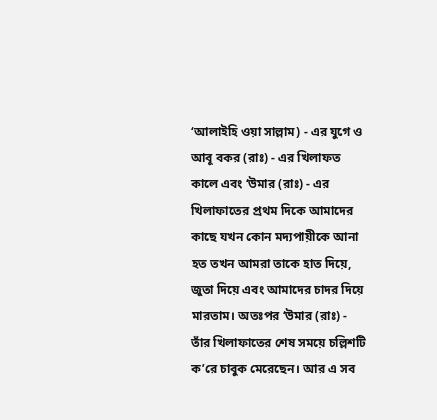‘আলাইহি ওয়া সাল্লাম) - এর যুগে ও আবূ বকর (রাঃ) - এর খিলাফত কালে এবং ‘উমার (রাঃ) - এর খিলাফাতের প্রথম দিকে আমাদের কাছে যখন কোন মদ্যপায়ীকে আনা হত তখন আমরা তাকে হাত দিয়ে, জুতা দিয়ে এবং আমাদের চাদর দিয়ে মারতাম। অতঃপর ‘উমার (রাঃ) - তাঁর খিলাফাতের শেষ সময়ে চল্লিশটি ক’রে চাবুক মেরেছেন। আর এ সব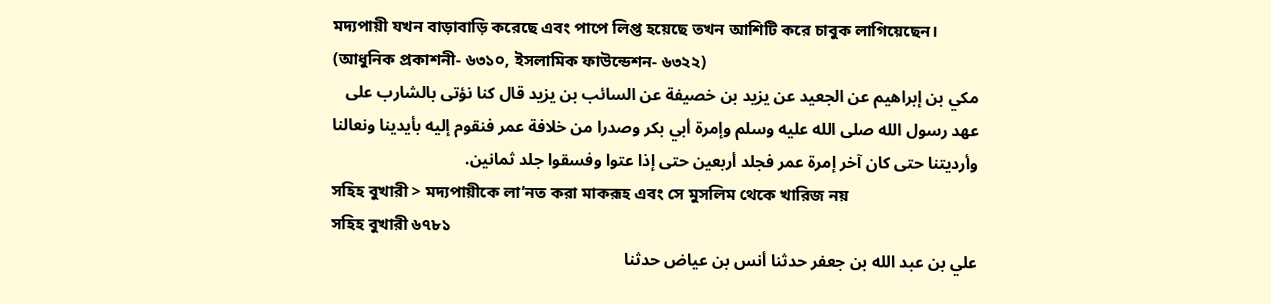মদ্যপায়ী যখন বাড়াবাড়ি করেছে এবং পাপে লিপ্ত হয়েছে তখন আশিটি করে চাবুক লাগিয়েছেন। (আধুনিক প্রকাশনী- ৬৩১০, ইসলামিক ফাউন্ডেশন- ৬৩২২)
مكي بن إبراهيم عن الجعيد عن يزيد بن خصيفة عن السائب بن يزيد قال كنا نؤتى بالشارب على عهد رسول الله صلى الله عليه وسلم وإمرة أبي بكر وصدرا من خلافة عمر فنقوم إليه بأيدينا ونعالنا وأرديتنا حتى كان آخر إمرة عمر فجلد أربعين حتى إذا عتوا وفسقوا جلد ثمانين.
সহিহ বুখারী > মদ্যপায়ীকে লা’নত করা মাকরূহ এবং সে মুসলিম থেকে খারিজ নয়
সহিহ বুখারী ৬৭৮১
علي بن عبد الله بن جعفر حدثنا أنس بن عياض حدثنا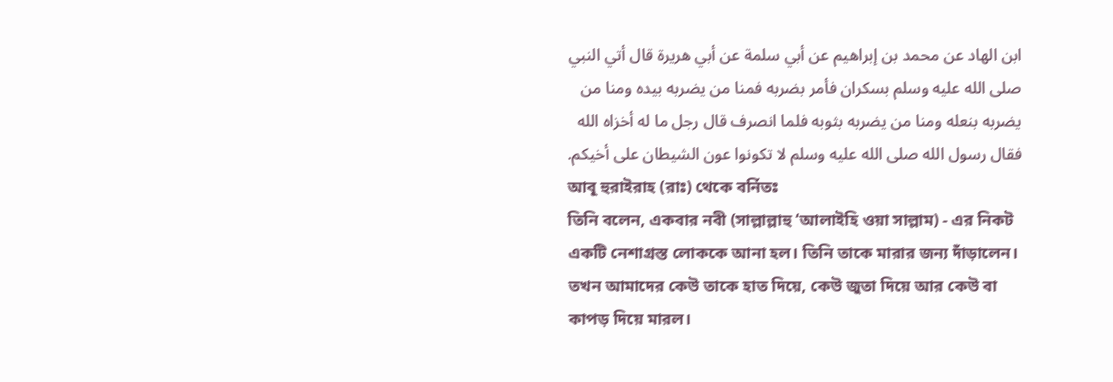ابن الهاد عن محمد بن إبراهيم عن أبي سلمة عن أبي هريرة قال أتي النبي صلى الله عليه وسلم بسكران فأمر بضربه فمنا من يضربه بيده ومنا من يضربه بنعله ومنا من يضربه بثوبه فلما انصرف قال رجل ما له أخزاه الله فقال رسول الله صلى الله عليه وسلم لا تكونوا عون الشيطان على أخيكم.
আবূ হুরাইরাহ (রাঃ) থেকে বর্নিতঃ
তিনি বলেন, একবার নবী (সাল্লাল্লাহু ‘আলাইহি ওয়া সাল্লাম) - এর নিকট একটি নেশাগ্রস্ত লোককে আনা হল। তিনি তাকে মারার জন্য দাঁড়ালেন। তখন আমাদের কেউ তাকে হাত দিয়ে, কেউ জুতা দিয়ে আর কেউ বা কাপড় দিয়ে মারল।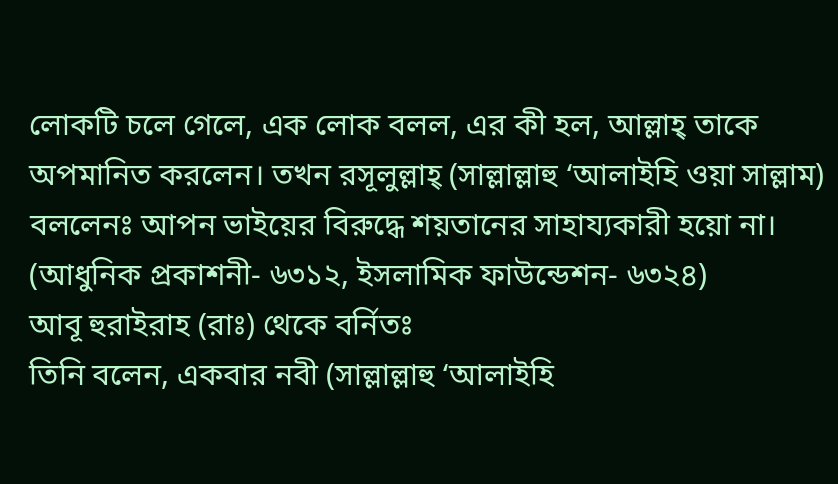লোকটি চলে গেলে, এক লোক বলল, এর কী হল, আল্লাহ্ তাকে অপমানিত করলেন। তখন রসূলুল্লাহ্ (সাল্লাল্লাহু ‘আলাইহি ওয়া সাল্লাম) বললেনঃ আপন ভাইয়ের বিরুদ্ধে শয়তানের সাহায্যকারী হয়ো না। (আধুনিক প্রকাশনী- ৬৩১২, ইসলামিক ফাউন্ডেশন- ৬৩২৪)
আবূ হুরাইরাহ (রাঃ) থেকে বর্নিতঃ
তিনি বলেন, একবার নবী (সাল্লাল্লাহু ‘আলাইহি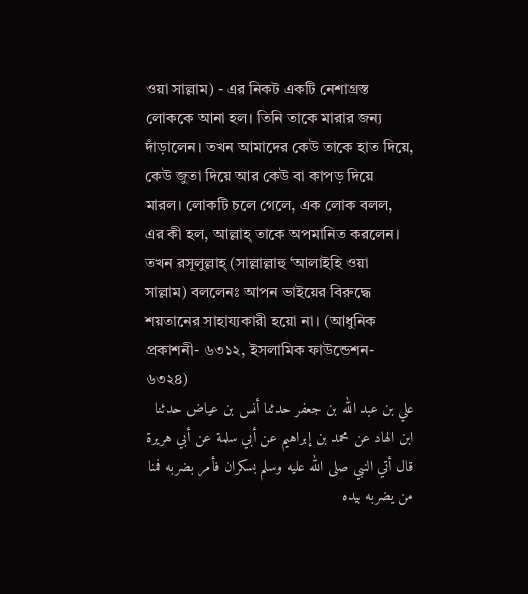ওয়া সাল্লাম) - এর নিকট একটি নেশাগ্রস্ত লোককে আনা হল। তিনি তাকে মারার জন্য দাঁড়ালেন। তখন আমাদের কেউ তাকে হাত দিয়ে, কেউ জুতা দিয়ে আর কেউ বা কাপড় দিয়ে মারল। লোকটি চলে গেলে, এক লোক বলল, এর কী হল, আল্লাহ্ তাকে অপমানিত করলেন। তখন রসূলুল্লাহ্ (সাল্লাল্লাহু ‘আলাইহি ওয়া সাল্লাম) বললেনঃ আপন ভাইয়ের বিরুদ্ধে শয়তানের সাহায্যকারী হয়ো না। (আধুনিক প্রকাশনী- ৬৩১২, ইসলামিক ফাউন্ডেশন- ৬৩২৪)
علي بن عبد الله بن جعفر حدثنا أنس بن عياض حدثنا ابن الهاد عن محمد بن إبراهيم عن أبي سلمة عن أبي هريرة قال أتي النبي صلى الله عليه وسلم بسكران فأمر بضربه فمنا من يضربه بيده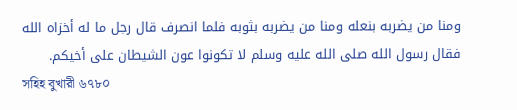ومنا من يضربه بنعله ومنا من يضربه بثوبه فلما انصرف قال رجل ما له أخزاه الله فقال رسول الله صلى الله عليه وسلم لا تكونوا عون الشيطان على أخيكم.
সহিহ বুখারী ৬৭৮০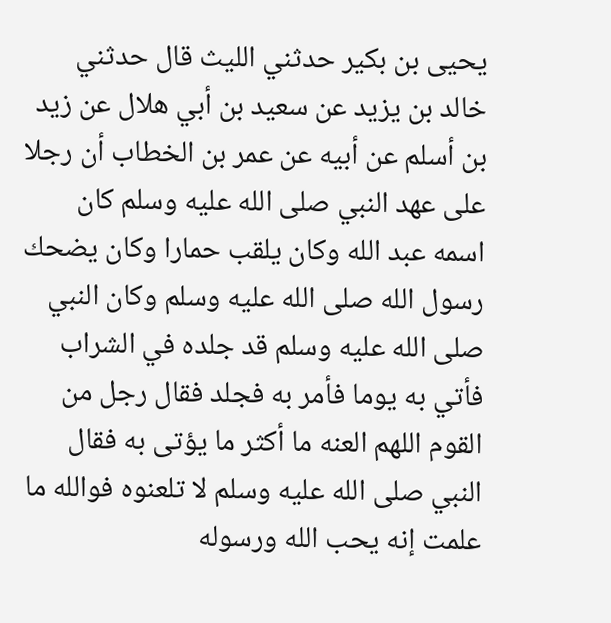يحيى بن بكير حدثني الليث قال حدثني خالد بن يزيد عن سعيد بن أبي هلال عن زيد بن أسلم عن أبيه عن عمر بن الخطاب أن رجلا على عهد النبي صلى الله عليه وسلم كان اسمه عبد الله وكان يلقب حمارا وكان يضحك رسول الله صلى الله عليه وسلم وكان النبي صلى الله عليه وسلم قد جلده في الشراب فأتي به يوما فأمر به فجلد فقال رجل من القوم اللهم العنه ما أكثر ما يؤتى به فقال النبي صلى الله عليه وسلم لا تلعنوه فوالله ما علمت إنه يحب الله ورسوله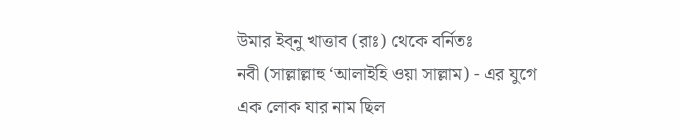উমার ইব্নু খাত্তাব (রাঃ) থেকে বর্নিতঃ
নবী (সাল্লাল্লাহু ‘আলাইহি ওয়া সাল্লাম) - এর যুগে এক লোক যার নাম ছিল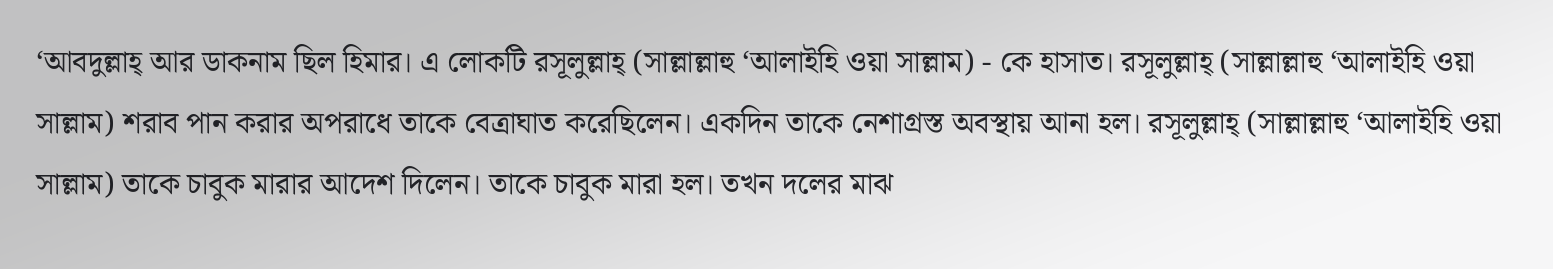‘আবদুল্লাহ্ আর ডাকনাম ছিল হিমার। এ লোকটি রসূলুল্লাহ্ (সাল্লাল্লাহু ‘আলাইহি ওয়া সাল্লাম) - কে হাসাত। রসূলুল্লাহ্ (সাল্লাল্লাহু ‘আলাইহি ওয়া সাল্লাম) শরাব পান করার অপরাধে তাকে বেত্রাঘাত করেছিলেন। একদিন তাকে নেশাগ্রস্ত অবস্থায় আনা হল। রসূলুল্লাহ্ (সাল্লাল্লাহু ‘আলাইহি ওয়া সাল্লাম) তাকে চাবুক মারার আদেশ দিলেন। তাকে চাবুক মারা হল। তখন দলের মাঝ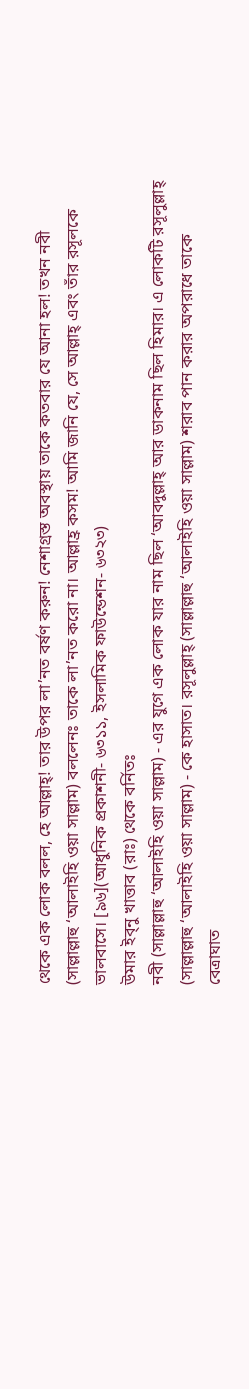থেকে এক লোক বলল, হে আল্লাহ্! তার উপর লা’নত বর্ষণ করুন! নেশাগ্রস্ত অবস্থায় তাকে কতবার যে আনা হল! তখন নবী (সাল্লাল্লাহু ‘আলাইহি ওয়া সাল্লাম) বললেনঃ তাকে লা’নত করো না। আল্লাহ্র কসম! আমি জানি যে, সে আল্লাহ্ এবং তাঁর রসূলকে ভালবাসে। [৯৬](আধুনিক প্রকাশনী- ৬৩১১, ইসলামিক ফাউন্ডেশন- ৬৩২৩)
উমার ইব্নু খাত্তাব (রাঃ) থেকে বর্নিতঃ
নবী (সাল্লাল্লাহু ‘আলাইহি ওয়া সাল্লাম) - এর যুগে এক লোক যার নাম ছিল ‘আবদুল্লাহ্ আর ডাকনাম ছিল হিমার। এ লোকটি রসূলুল্লাহ্ (সাল্লাল্লাহু ‘আলাইহি ওয়া সাল্লাম) - কে হাসাত। রসূলুল্লাহ্ (সাল্লাল্লাহু ‘আলাইহি ওয়া সাল্লাম) শরাব পান করার অপরাধে তাকে বেত্রাঘাত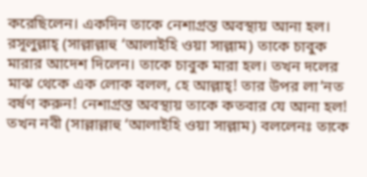করেছিলেন। একদিন তাকে নেশাগ্রস্ত অবস্থায় আনা হল। রসূলুল্লাহ্ (সাল্লাল্লাহু ‘আলাইহি ওয়া সাল্লাম) তাকে চাবুক মারার আদেশ দিলেন। তাকে চাবুক মারা হল। তখন দলের মাঝ থেকে এক লোক বলল, হে আল্লাহ্! তার উপর লা’নত বর্ষণ করুন! নেশাগ্রস্ত অবস্থায় তাকে কতবার যে আনা হল! তখন নবী (সাল্লাল্লাহু ‘আলাইহি ওয়া সাল্লাম) বললেনঃ তাকে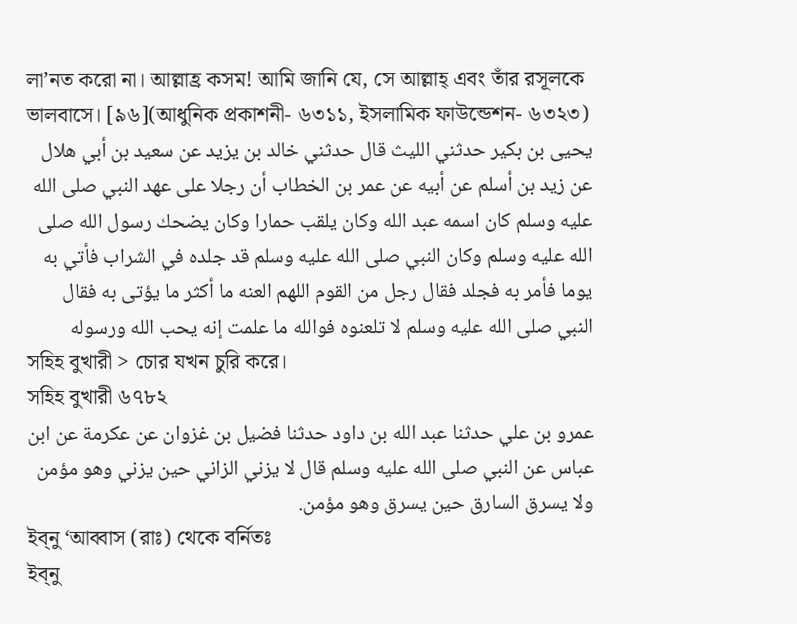লা’নত করো না। আল্লাহ্র কসম! আমি জানি যে, সে আল্লাহ্ এবং তাঁর রসূলকে ভালবাসে। [৯৬](আধুনিক প্রকাশনী- ৬৩১১, ইসলামিক ফাউন্ডেশন- ৬৩২৩)
يحيى بن بكير حدثني الليث قال حدثني خالد بن يزيد عن سعيد بن أبي هلال عن زيد بن أسلم عن أبيه عن عمر بن الخطاب أن رجلا على عهد النبي صلى الله عليه وسلم كان اسمه عبد الله وكان يلقب حمارا وكان يضحك رسول الله صلى الله عليه وسلم وكان النبي صلى الله عليه وسلم قد جلده في الشراب فأتي به يوما فأمر به فجلد فقال رجل من القوم اللهم العنه ما أكثر ما يؤتى به فقال النبي صلى الله عليه وسلم لا تلعنوه فوالله ما علمت إنه يحب الله ورسوله
সহিহ বুখারী > চোর যখন চুরি করে।
সহিহ বুখারী ৬৭৮২
عمرو بن علي حدثنا عبد الله بن داود حدثنا فضيل بن غزوان عن عكرمة عن ابن عباس عن النبي صلى الله عليه وسلم قال لا يزني الزاني حين يزني وهو مؤمن ولا يسرق السارق حين يسرق وهو مؤمن.
ইব্নু ‘আব্বাস (রাঃ) থেকে বর্নিতঃ
ইব্নু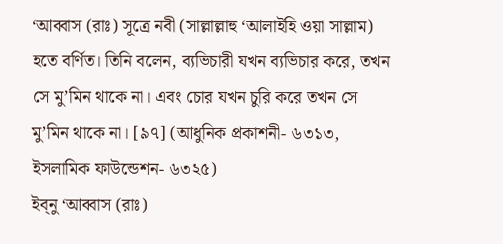‘আব্বাস (রাঃ) সূত্রে নবী (সাল্লাল্লাহু ‘আলাইহি ওয়া সাল্লাম) হতে বর্ণিত। তিনি বলেন, ব্যভিচারী যখন ব্যভিচার করে, তখন সে মু’মিন থাকে না। এবং চোর যখন চুরি করে তখন সে মু’মিন থাকে না। [৯৭] (আধুনিক প্রকাশনী- ৬৩১৩, ইসলামিক ফাউন্ডেশন- ৬৩২৫)
ইব্নু ‘আব্বাস (রাঃ)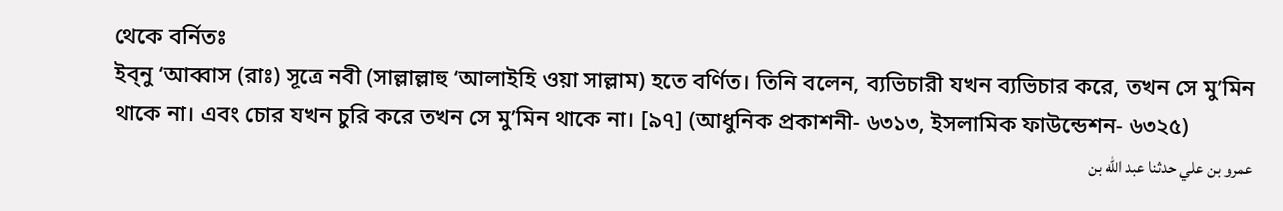থেকে বর্নিতঃ
ইব্নু ‘আব্বাস (রাঃ) সূত্রে নবী (সাল্লাল্লাহু ‘আলাইহি ওয়া সাল্লাম) হতে বর্ণিত। তিনি বলেন, ব্যভিচারী যখন ব্যভিচার করে, তখন সে মু’মিন থাকে না। এবং চোর যখন চুরি করে তখন সে মু’মিন থাকে না। [৯৭] (আধুনিক প্রকাশনী- ৬৩১৩, ইসলামিক ফাউন্ডেশন- ৬৩২৫)
عمرو بن علي حدثنا عبد الله بن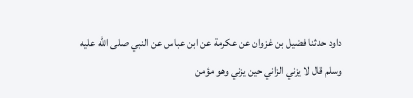داود حدثنا فضيل بن غزوان عن عكرمة عن ابن عباس عن النبي صلى الله عليه وسلم قال لا يزني الزاني حين يزني وهو مؤمن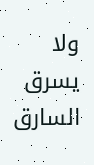ولا يسرق السارق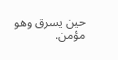حين يسرق وهو مؤمن.